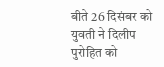बीते 26 दिसंबर को युवती ने दिलीप पुरोहित को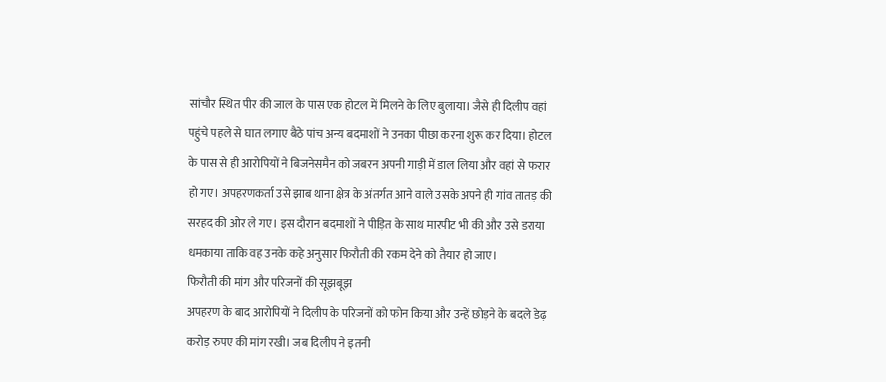सांचौर स्थित पीर की जाल के पास एक होटल में मिलने के लिए बुलाया। जैसे ही दिलीप वहां पहुंचे पहले से घात लगाए बैठे पांच अन्य बदमाशों ने उनका पीछा करना शुरू कर दिया। होटल के पास से ही आरोपियों ने बिजनेसमैन को जबरन अपनी गाड़ी में डाल लिया और वहां से फरार हो गए। अपहरणकर्ता उसे झाब थाना क्षेत्र के अंतर्गत आने वाले उसके अपने ही गांव तातड़ की सरहद की ओर ले गए। इस दौरान बदमाशों ने पीड़ित के साथ मारपीट भी की और उसे डराया धमकाया ताकि वह उनके कहे अनुसार फिरौती की रकम देने को तैयार हो जाए।
फिरौती की मांग और परिजनों की सूझबूझ
अपहरण के बाद आरोपियों ने दिलीप के परिजनों को फोन किया और उन्हें छोड़ने के बदले डेढ़ करोड़ रुपए की मांग रखी। जब दिलीप ने इतनी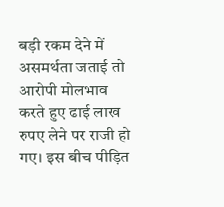बड़ी रकम देने में असमर्थता जताई तो आरोपी मोलभाव करते हुए ढाई लाख रुपए लेने पर राजी हो गए। इस बीच पीड़ित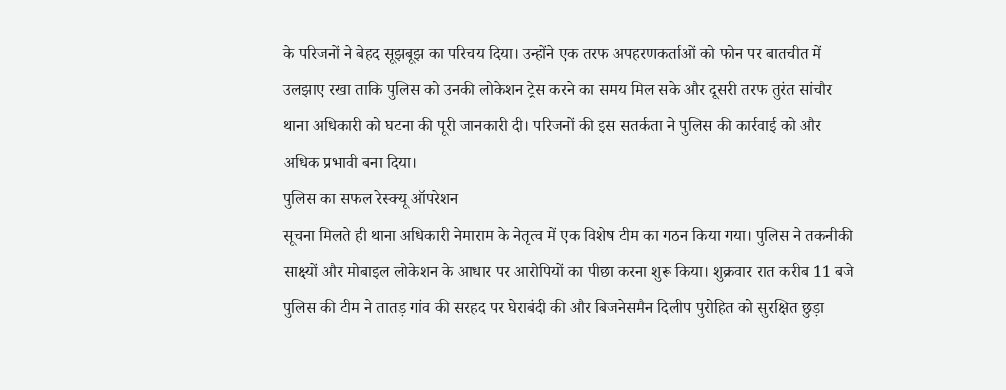के परिजनों ने बेहद सूझबूझ का परिचय दिया। उन्होंने एक तरफ अपहरणकर्ताओं को फोन पर बातचीत में उलझाए रखा ताकि पुलिस को उनकी लोकेशन ट्रेस करने का समय मिल सके और दूसरी तरफ तुरंत सांचौर थाना अधिकारी को घटना की पूरी जानकारी दी। परिजनों की इस सतर्कता ने पुलिस की कार्रवाई को और अधिक प्रभावी बना दिया।
पुलिस का सफल रेस्क्यू ऑपरेशन
सूचना मिलते ही थाना अधिकारी नेमाराम के नेतृत्व में एक विशेष टीम का गठन किया गया। पुलिस ने तकनीकी साक्ष्यों और मोबाइल लोकेशन के आधार पर आरोपियों का पीछा करना शुरू किया। शुक्रवार रात करीब 11 बजे पुलिस की टीम ने तातड़ गांव की सरहद पर घेराबंदी की और बिजनेसमैन दिलीप पुरोहित को सुरक्षित छुड़ा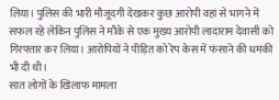लिया। पुलिस की भारी मौजूदगी देखकर कुछ आरोपी वहां से भागने में सफल रहे लेकिन पुलिस ने मौके से एक मुख्य आरोपी लादाराम देवासी को गिरफ्तार कर लिया। आरोपियों ने पीड़ित को रेप केस में फंसाने की धमकी भी दी थी।
सात लोगों के खिलाफ मामला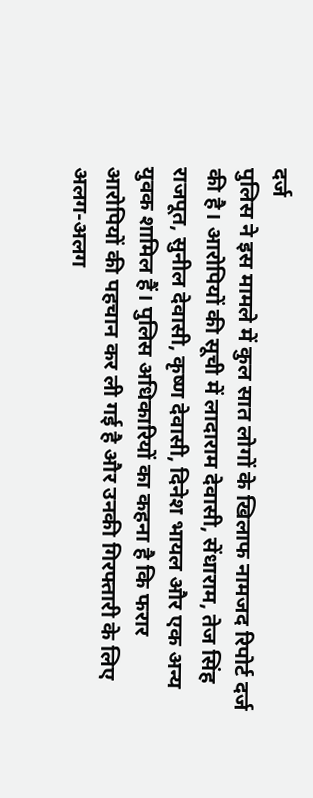दर्ज
पुलिस ने इस मामले में कुल सात लोगों के खिलाफ नामजद रिपोर्ट दर्ज की है। आरोपियों की सूची में लादाराम देवासी, सेंधाराम, तेज सिंह राजपूत, सुनील देवासी, कृष्ण देवासी, दिनेश भायल और एक अन्य युवक शामिल हैं। पुलिस अधिकारियों का कहना है कि फरार आरोपियों की पहचान कर ली गई है और उनकी गिरफ्तारी के लिए अलग-अलग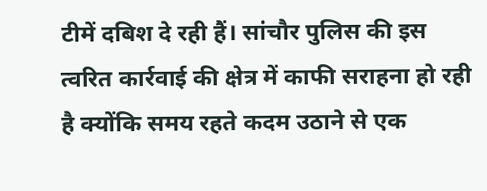टीमें दबिश दे रही हैं। सांचौर पुलिस की इस त्वरित कार्रवाई की क्षेत्र में काफी सराहना हो रही है क्योंकि समय रहते कदम उठाने से एक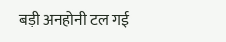बड़ी अनहोनी टल गई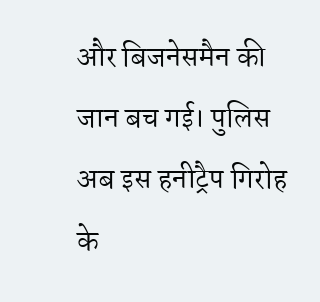और बिजनेसमैन की जान बच गई। पुलिस अब इस हनीट्रैप गिरोह के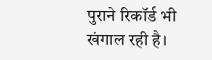पुराने रिकॉर्ड भी खंगाल रही है।